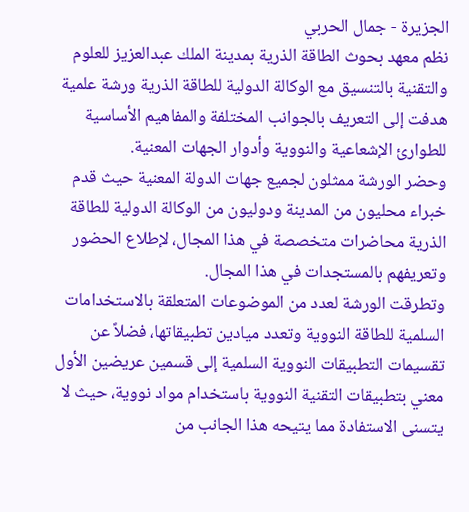الجزيرة - جمال الحربي
نظم معهد بحوث الطاقة الذرية بمدينة الملك عبدالعزيز للعلوم والتقنية بالتنسيق مع الوكالة الدولية للطاقة الذرية ورشة علمية هدفت إلى التعريف بالجوانب المختلفة والمفاهيم الأساسية للطوارئ الإشعاعية والنووية وأدوار الجهات المعنية.
وحضر الورشة ممثلون لجميع جهات الدولة المعنية حيث قدم خبراء محليون من المدينة ودوليون من الوكالة الدولية للطاقة الذرية محاضرات متخصصة في هذا المجال، لإطلاع الحضور وتعريفهم بالمستجدات في هذا المجال.
وتطرقت الورشة لعدد من الموضوعات المتعلقة بالاستخدامات السلمية للطاقة النووية وتعدد ميادين تطبيقاتها، فضلاً عن تقسيمات التطبيقات النووية السلمية إلى قسمين عريضين الأول معني بتطبيقات التقنية النووية باستخدام مواد نووية، حيث لا يتسنى الاستفادة مما يتيحه هذا الجانب من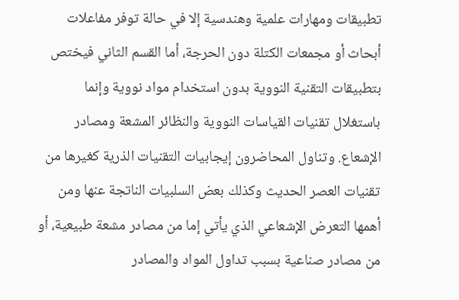تطبيقات ومهارات علمية وهندسية إلا في حالة توفر مفاعلات أبحاث أو مجمعات الكتلة دون الحرجة، أما القسم الثاني فيختص بتطبيقات التقنية النووية بدون استخدام مواد نووية وإنما باستغلال تقنيات القياسات النووية والنظائر المشعة ومصادر الإشعاع. وتناول المحاضرون إيجابيات التقنيات الذرية كغيرها من تقنيات العصر الحديث وكذلك بعض السلبيات الناتجة عنها ومن أهمها التعرض الإشعاعي الذي يأتي إما من مصادر مشعة طبيعية، أو من مصادر صناعية بسبب تداول المواد والمصادر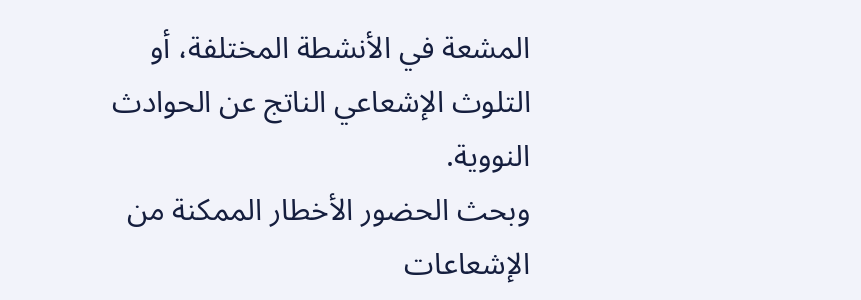المشعة في الأنشطة المختلفة، أو التلوث الإشعاعي الناتج عن الحوادث النووية.
وبحث الحضور الأخطار الممكنة من الإشعاعات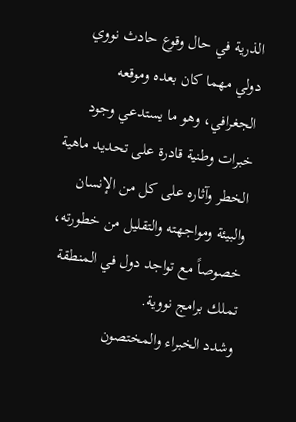الذرية في حال وقوع حادث نووي دولي مهما كان بعده وموقعه الجغرافي، وهو ما يستدعي وجود خبرات وطنية قادرة على تحديد ماهية الخطر وآثاره على كل من الإنسان والبيئة ومواجهته والتقليل من خطورته، خصوصاً مع تواجد دول في المنطقة تملك برامج نووية.
وشدد الخبراء والمختصون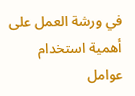في ورشة العمل على أهمية استخدام عوامل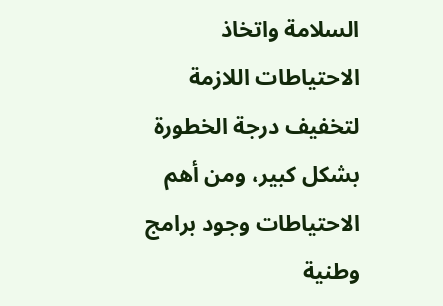السلامة واتخاذ الاحتياطات اللازمة لتخفيف درجة الخطورة بشكل كبير، ومن أهم الاحتياطات وجود برامج وطنية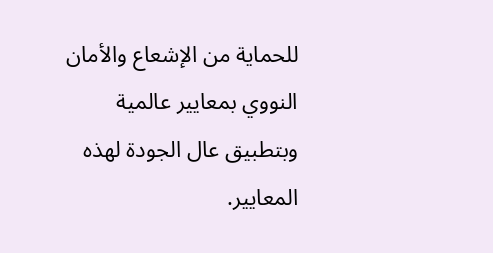للحماية من الإشعاع والأمان النووي بمعايير عالمية وبتطبيق عال الجودة لهذه المعايير.